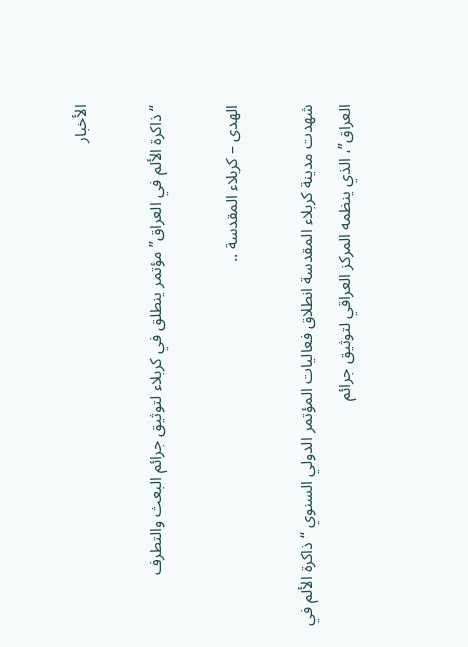الأخبار

“ذاكرة الألم في العراق” مؤتمر ينطلق في كربلاء لتوثيق جرائم البعث والتطرف

الهدى – كربلاء المقدسة ..

شهدت مدينة كربلاء المقدسة انطلاق فعاليات المؤتمر الدولي السنوي “ذاكرة الألم في العراق”، الذي ينظمه المركز العراقي لتوثيق جرائم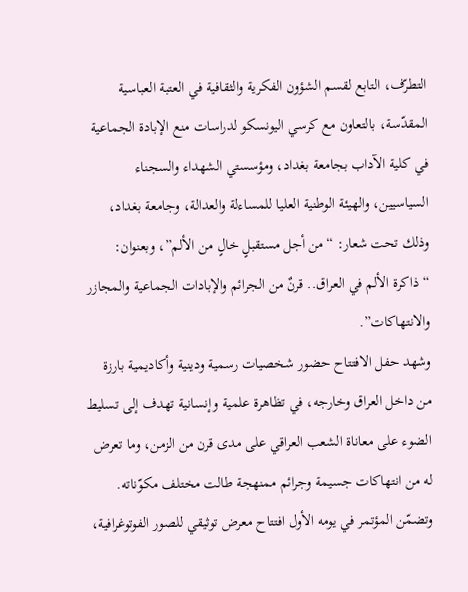التطرّف، التابع لقسم الشؤون الفكرية والثقافية في العتبة العباسية المقدّسة، بالتعاون مع كرسي اليونسكو لدراسات منع الإبادة الجماعية في كلية الآداب بجامعة بغداد، ومؤسستي الشهداء والسجناء السياسيين، والهيئة الوطنية العليا للمساءلة والعدالة، وجامعة بغداد، وذلك تحت شعار: “من أجل مستقبلٍ خالٍ من الألم”، وبعنوان: “ذاكرة الألم في العراق.. قرنٌ من الجرائم والإبادات الجماعية والمجازر والانتهاكات”.
وشهد حفل الافتتاح حضور شخصيات رسمية ودينية وأكاديمية بارزة من داخل العراق وخارجه، في تظاهرة علمية وإنسانية تهدف إلى تسليط الضوء على معاناة الشعب العراقي على مدى قرن من الزمن، وما تعرض له من انتهاكات جسيمة وجرائم ممنهجة طالت مختلف مكوّناته.
وتضمّن المؤتمر في يومه الأول افتتاح معرض توثيقي للصور الفوتوغرافية،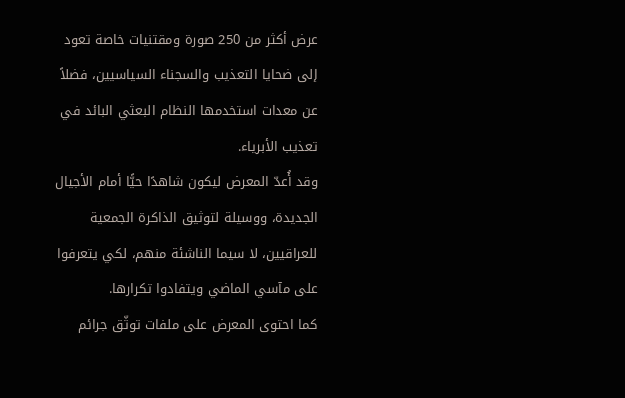عرض أكثر من 250 صورة ومقتنيات خاصة تعود إلى ضحايا التعذيب والسجناء السياسيين، فضلاً عن معدات استخدمها النظام البعثي البائد في تعذيب الأبرياء.
وقد أُعدّ المعرض ليكون شاهدًا حيًّا أمام الأجيال الجديدة، ووسيلة لتوثيق الذاكرة الجمعية للعراقيين، لا سيما الناشئة منهم، لكي يتعرفوا على مآسي الماضي ويتفادوا تكرارها.
كما احتوى المعرض على ملفات توثّق جرائم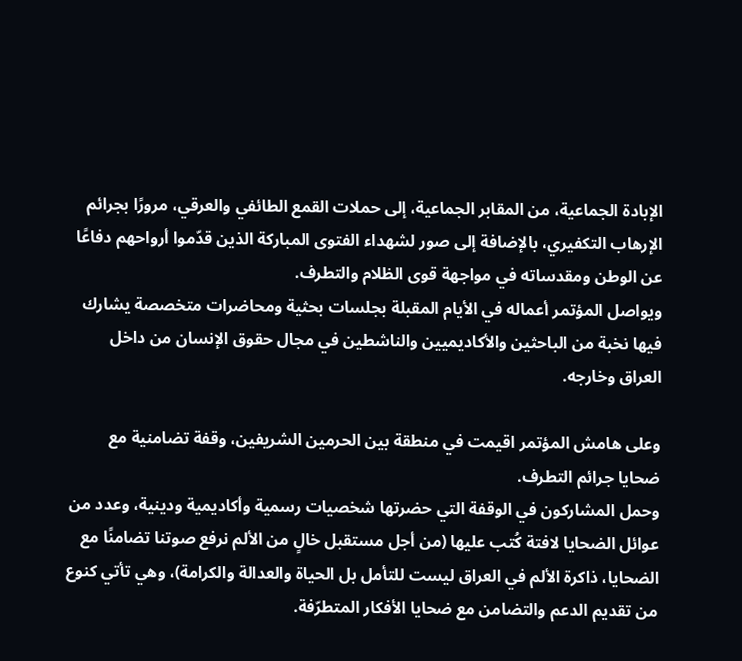الإبادة الجماعية، من المقابر الجماعية، إلى حملات القمع الطائفي والعرقي، مرورًا بجرائم الإرهاب التكفيري، بالإضافة إلى صور لشهداء الفتوى المباركة الذين قدّموا أرواحهم دفاعًا عن الوطن ومقدساته في مواجهة قوى الظلام والتطرف.
ويواصل المؤتمر أعماله في الأيام المقبلة بجلسات بحثية ومحاضرات متخصصة يشارك فيها نخبة من الباحثين والأكاديميين والناشطين في مجال حقوق الإنسان من داخل العراق وخارجه.

وعلى هامش المؤتمر اقيمت في منطقة بين الحرمين الشريفين، وقفة تضامنية مع ضحايا جرائم التطرف.
وحمل المشاركون في الوقفة التي حضرتها شخصيات رسمية وأكاديمية ودينية، وعدد من عوائل الضحايا لافتة كُتب عليها (من أجل مستقبل خالٍ من الألم نرفع صوتنا تضامنًا مع الضحايا، ذاكرة الألم في العراق ليست للتأمل بل الحياة والعدالة والكرامة)، وهي تأتي كنوع من تقديم الدعم والتضامن مع ضحايا الأفكار المتطرّفة.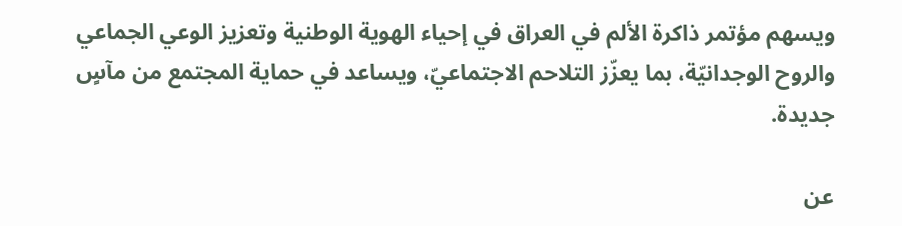ويسهم مؤتمر ذاكرة الألم في العراق في إحياء الهوية الوطنية وتعزيز الوعي الجماعي والروح الوجدانيّة، بما يعزّز التلاحم الاجتماعيّ، ويساعد في حماية المجتمع من مآسٍ جديدة.

عن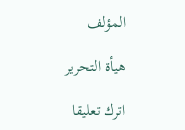المؤلف

هيأة التحرير

اترك تعليقا